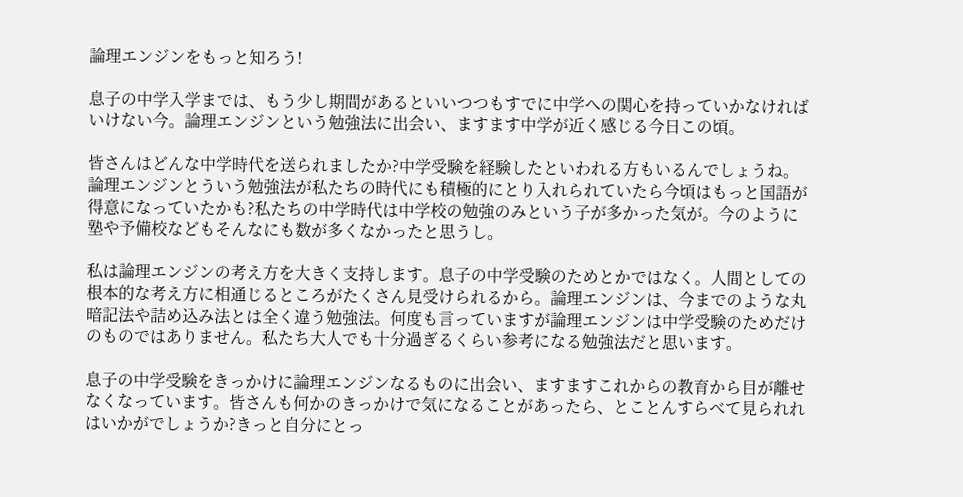論理エンジンをもっと知ろう!

息子の中学入学までは、もう少し期間があるといいつつもすでに中学への関心を持っていかなければいけない今。論理エンジンという勉強法に出会い、ますます中学が近く感じる今日この頃。

皆さんはどんな中学時代を送られましたか?中学受験を経験したといわれる方もいるんでしょうね。論理エンジンとういう勉強法が私たちの時代にも積極的にとり入れられていたら今頃はもっと国語が得意になっていたかも?私たちの中学時代は中学校の勉強のみという子が多かった気が。今のように塾や予備校などもそんなにも数が多くなかったと思うし。

私は論理エンジンの考え方を大きく支持します。息子の中学受験のためとかではなく。人間としての根本的な考え方に相通じるところがたくさん見受けられるから。論理エンジンは、今までのような丸暗記法や詰め込み法とは全く違う勉強法。何度も言っていますが論理エンジンは中学受験のためだけのものではありません。私たち大人でも十分過ぎるくらい参考になる勉強法だと思います。

息子の中学受験をきっかけに論理エンジンなるものに出会い、ますますこれからの教育から目が離せなくなっています。皆さんも何かのきっかけで気になることがあったら、とことんすらべて見られれはいかがでしょうか?きっと自分にとっ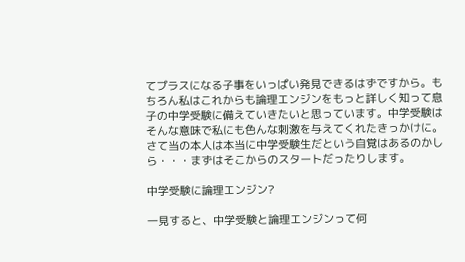てプラスになる子事をいっぱい発見できるはずですから。もちろん私はこれからも論理エンジンをもっと詳しく知って息子の中学受験に備えていきたいと思っています。中学受験はそんな意味で私にも色んな刺激を与えてくれたきっかけに。さて当の本人は本当に中学受験生だという自覚はあるのかしら・・・まずはそこからのスタートだったりします。

中学受験に論理エンジン?

一見すると、中学受験と論理エンジンって何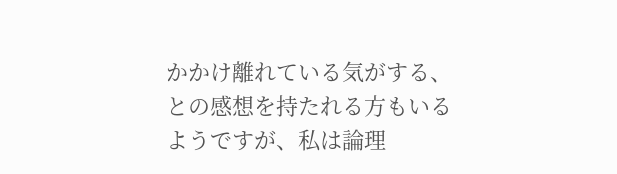かかけ離れている気がする、との感想を持たれる方もいるようですが、私は論理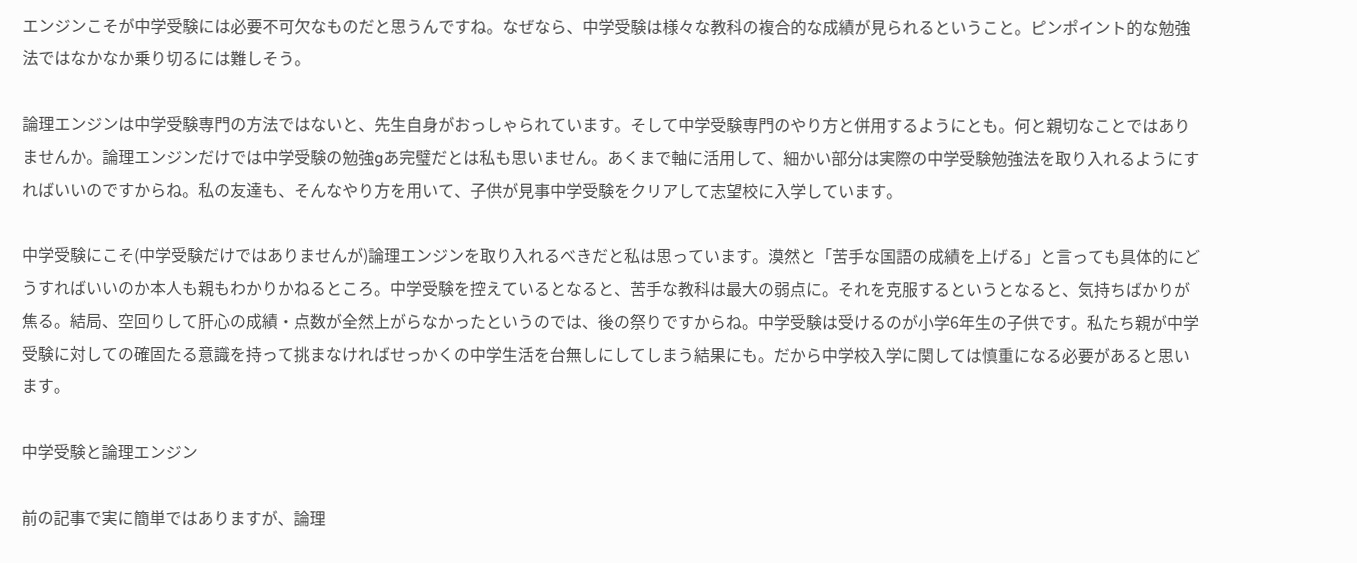エンジンこそが中学受験には必要不可欠なものだと思うんですね。なぜなら、中学受験は様々な教科の複合的な成績が見られるということ。ピンポイント的な勉強法ではなかなか乗り切るには難しそう。

論理エンジンは中学受験専門の方法ではないと、先生自身がおっしゃられています。そして中学受験専門のやり方と併用するようにとも。何と親切なことではありませんか。論理エンジンだけでは中学受験の勉強gあ完璧だとは私も思いません。あくまで軸に活用して、細かい部分は実際の中学受験勉強法を取り入れるようにすればいいのですからね。私の友達も、そんなやり方を用いて、子供が見事中学受験をクリアして志望校に入学しています。

中学受験にこそ(中学受験だけではありませんが)論理エンジンを取り入れるべきだと私は思っています。漠然と「苦手な国語の成績を上げる」と言っても具体的にどうすればいいのか本人も親もわかりかねるところ。中学受験を控えているとなると、苦手な教科は最大の弱点に。それを克服するというとなると、気持ちばかりが焦る。結局、空回りして肝心の成績・点数が全然上がらなかったというのでは、後の祭りですからね。中学受験は受けるのが小学6年生の子供です。私たち親が中学受験に対しての確固たる意識を持って挑まなければせっかくの中学生活を台無しにしてしまう結果にも。だから中学校入学に関しては慎重になる必要があると思います。

中学受験と論理エンジン

前の記事で実に簡単ではありますが、論理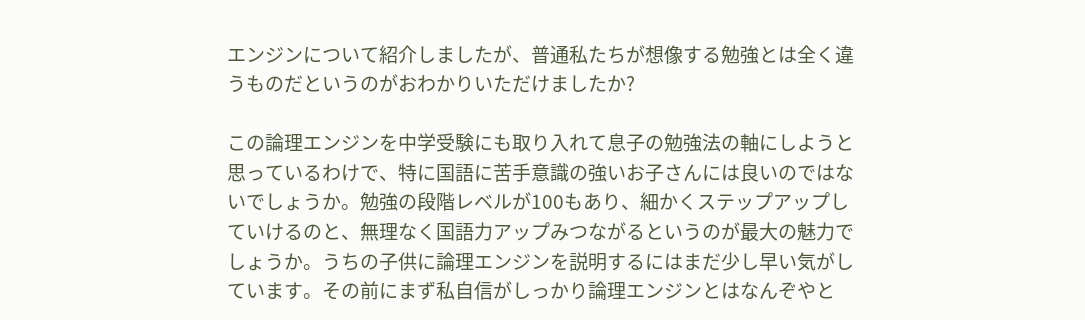エンジンについて紹介しましたが、普通私たちが想像する勉強とは全く違うものだというのがおわかりいただけましたか?

この論理エンジンを中学受験にも取り入れて息子の勉強法の軸にしようと思っているわけで、特に国語に苦手意識の強いお子さんには良いのではないでしょうか。勉強の段階レベルが100もあり、細かくステップアップしていけるのと、無理なく国語力アップみつながるというのが最大の魅力でしょうか。うちの子供に論理エンジンを説明するにはまだ少し早い気がしています。その前にまず私自信がしっかり論理エンジンとはなんぞやと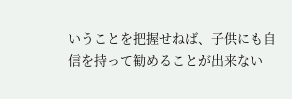いうことを把握せねば、子供にも自信を持って勧めることが出来ない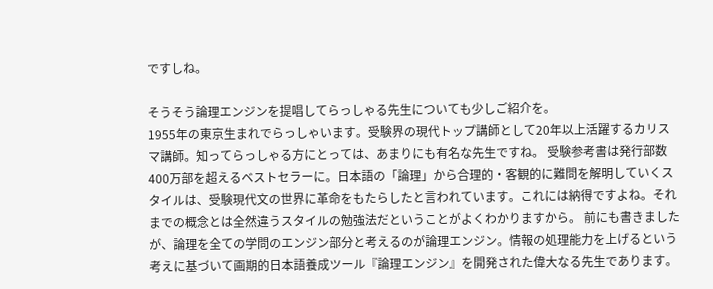ですしね。

そうそう論理エンジンを提唱してらっしゃる先生についても少しご紹介を。
1955年の東京生まれでらっしゃいます。受験界の現代トップ講師として20年以上活躍するカリスマ講師。知ってらっしゃる方にとっては、あまりにも有名な先生ですね。 受験参考書は発行部数400万部を超えるベストセラーに。日本語の「論理」から合理的・客観的に難問を解明していくスタイルは、受験現代文の世界に革命をもたらしたと言われています。これには納得ですよね。それまでの概念とは全然違うスタイルの勉強法だということがよくわかりますから。 前にも書きましたが、論理を全ての学問のエンジン部分と考えるのが論理エンジン。情報の処理能力を上げるという考えに基づいて画期的日本語養成ツール『論理エンジン』を開発された偉大なる先生であります。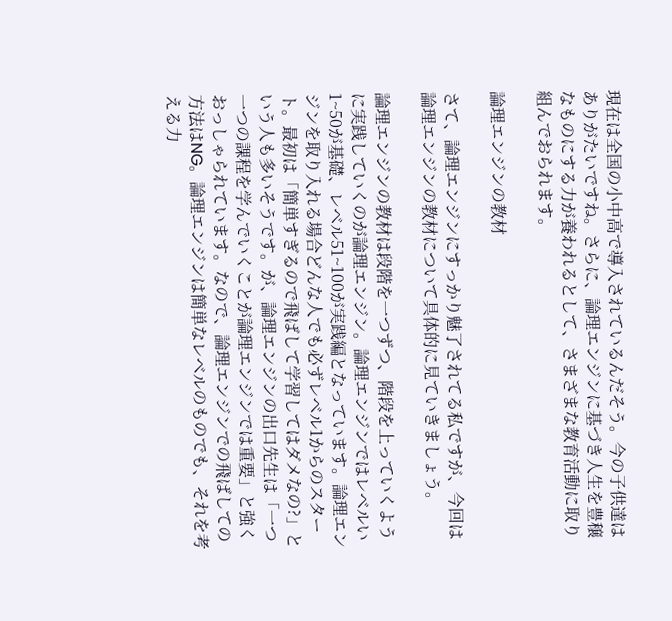現在は全国の小中高で導入されているんだそう。今の子供達はありがたいですね。さらに、論理エンジンに基づき人生を豊穣なものにする力が養われるとして、さまざまな教育活動に取り組んでおられます。

論理エンジンの教材

さて、論理エンジンにすっかり魅了されてる私ですが、今回は論理エンジンの教材について具体的に見ていきましょう。

論理エンジンの教材は段階を一つずつ、階段を上っていくように実践していくのが論理エンジン。論理エンジンではレベルい1~50が基礎、レベル51~100が実践編となっています。論理エンジンを取り入れる場合どんな人でも必ずレベル1からのスタート。最初は「簡単すぎるので飛ばして学習してはダメなの?」という人も多いそうです。が、論理エンジンの出口先生は「一つ一つの課程を学んでいくことが論理エンジンでは重要」と強くおっしゃられています。なので、論理エンジンでの飛ばしての方法はNG。論理エンジンは簡単なレベルのものでも、それを考える力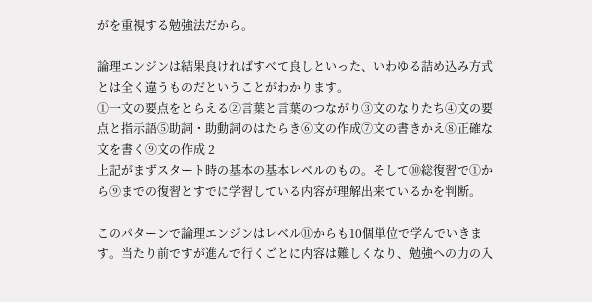がを重視する勉強法だから。

論理エンジンは結果良ければすべて良しといった、いわゆる詰め込み方式とは全く違うものだということがわかります。
①一文の要点をとらえる②言葉と言葉のつながり③文のなりたち④文の要点と指示語⑤助詞・助動詞のはたらき⑥文の作成⑦文の書きかえ⑧正確な文を書く⑨文の作成 2
上記がまずスタート時の基本の基本レベルのもの。そして⑩総復習で①から⑨までの復習とすでに学習している内容が理解出来ているかを判断。

このパターンで論理エンジンはレベル⑪からも10個単位で学んでいきます。当たり前ですが進んで行くごとに内容は難しくなり、勉強への力の入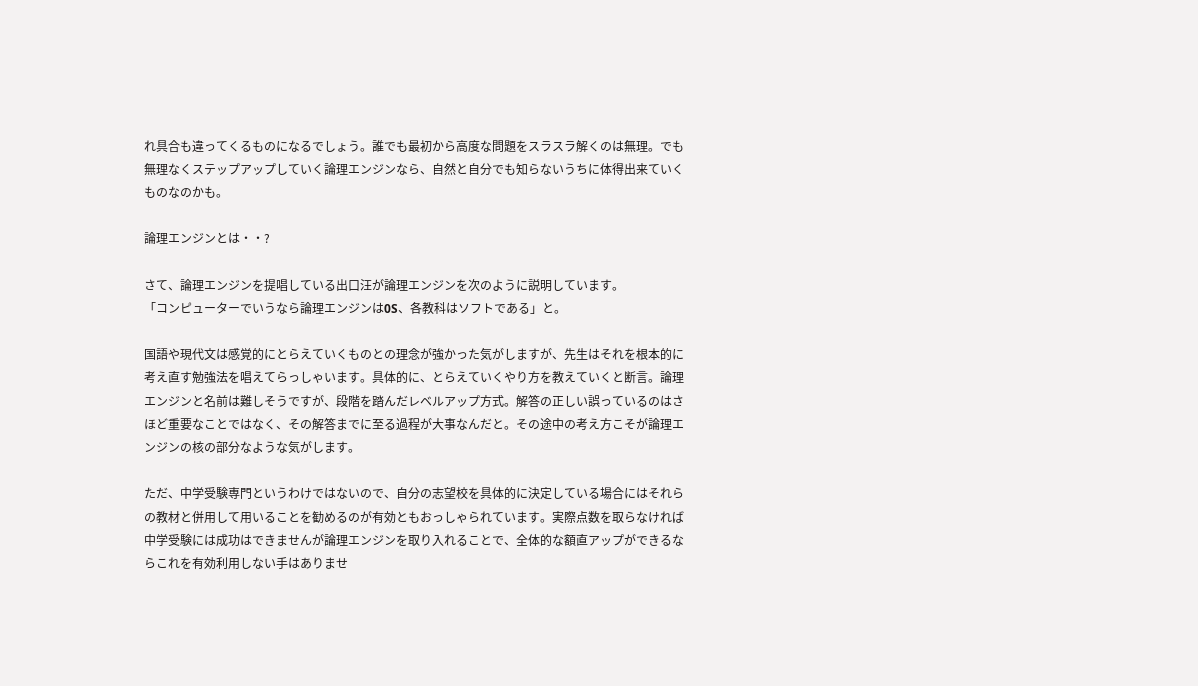れ具合も違ってくるものになるでしょう。誰でも最初から高度な問題をスラスラ解くのは無理。でも無理なくステップアップしていく論理エンジンなら、自然と自分でも知らないうちに体得出来ていくものなのかも。

論理エンジンとは・・?

さて、論理エンジンを提唱している出口汪が論理エンジンを次のように説明しています。
「コンピューターでいうなら論理エンジンは0S、各教科はソフトである」と。

国語や現代文は感覚的にとらえていくものとの理念が強かった気がしますが、先生はそれを根本的に考え直す勉強法を唱えてらっしゃいます。具体的に、とらえていくやり方を教えていくと断言。論理エンジンと名前は難しそうですが、段階を踏んだレベルアップ方式。解答の正しい誤っているのはさほど重要なことではなく、その解答までに至る過程が大事なんだと。その途中の考え方こそが論理エンジンの核の部分なような気がします。

ただ、中学受験専門というわけではないので、自分の志望校を具体的に決定している場合にはそれらの教材と併用して用いることを勧めるのが有効ともおっしゃられています。実際点数を取らなければ中学受験には成功はできませんが論理エンジンを取り入れることで、全体的な額直アップができるならこれを有効利用しない手はありませ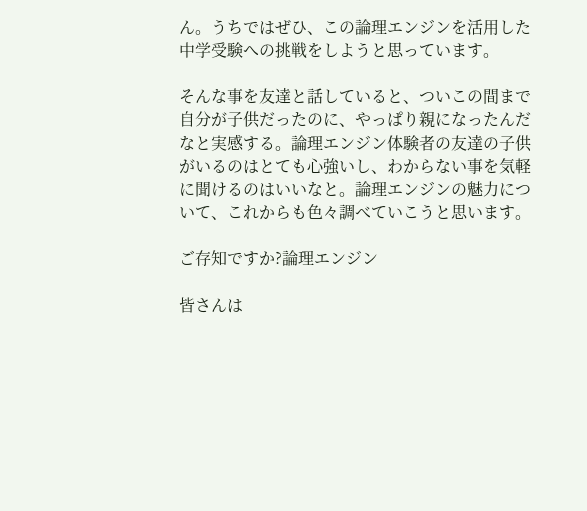ん。うちではぜひ、この論理エンジンを活用した中学受験への挑戦をしようと思っています。

そんな事を友達と話していると、ついこの間まで自分が子供だったのに、やっぱり親になったんだなと実感する。論理エンジン体験者の友達の子供がいるのはとても心強いし、わからない事を気軽に聞けるのはいいなと。論理エンジンの魅力について、これからも色々調べていこうと思います。

ご存知ですか?論理エンジン

皆さんは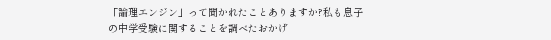「論理エンジン」って聞かれたことありますか?私も息子の中学受験に関することを調べたおかげ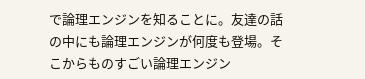で論理エンジンを知ることに。友達の話の中にも論理エンジンが何度も登場。そこからものすごい論理エンジン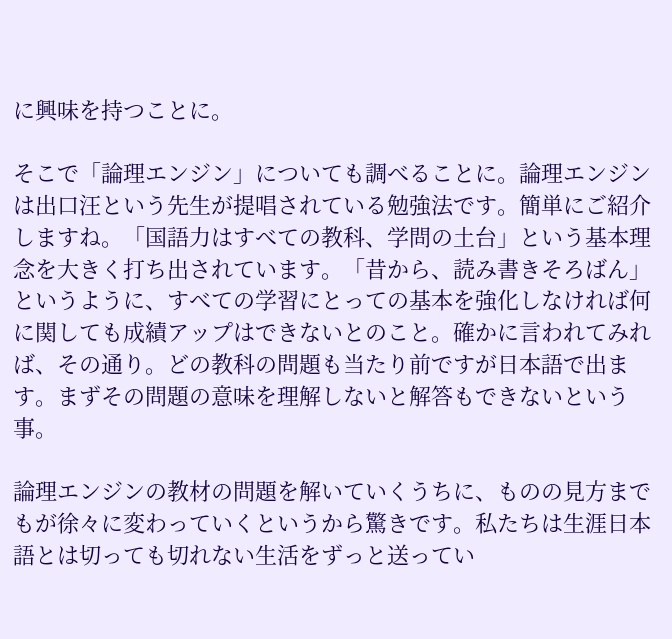に興味を持つことに。

そこで「論理エンジン」についても調べることに。論理エンジンは出口汪という先生が提唱されている勉強法です。簡単にご紹介しますね。「国語力はすべての教科、学問の土台」という基本理念を大きく打ち出されています。「昔から、読み書きそろばん」というように、すべての学習にとっての基本を強化しなければ何に関しても成績アップはできないとのこと。確かに言われてみれば、その通り。どの教科の問題も当たり前ですが日本語で出ます。まずその問題の意味を理解しないと解答もできないという事。

論理エンジンの教材の問題を解いていくうちに、ものの見方までもが徐々に変わっていくというから驚きです。私たちは生涯日本語とは切っても切れない生活をずっと送ってい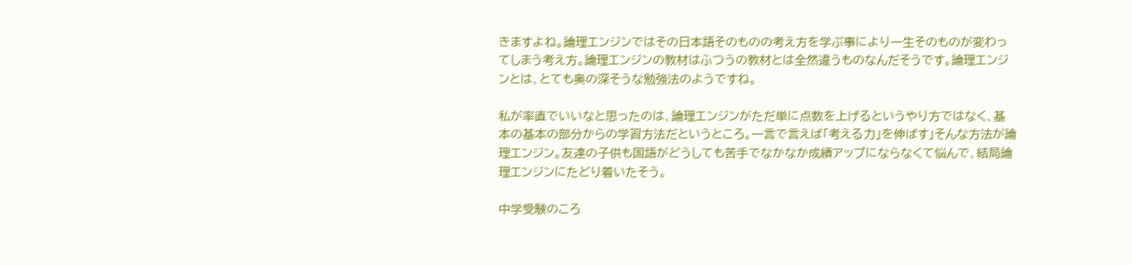きますよね。論理エンジンではその日本語そのものの考え方を学ぶ事により一生そのものが変わってしまう考え方。論理エンジンの教材はふつうの教材とは全然違うものなんだそうです。論理エンジンとは、とても奥の深そうな勉強法のようですね。

私が率直でいいなと思ったのは、論理エンジンがただ単に点数を上げるというやり方ではなく、基本の基本の部分からの学習方法だというところ。一言で言えば「考える力」を伸ばす」そんな方法が論理エンジン。友達の子供も国語がどうしても苦手でなかなか成績アップにならなくて悩んで、結局論理エンジンにたどり着いたそう。

中学受験のころ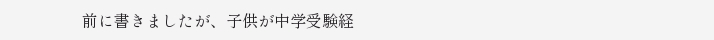前に書きましたが、子供が中学受験経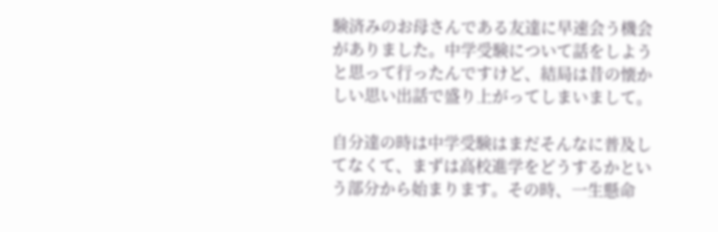験済みのお母さんである友達に早速会う機会がありました。中学受験について話をしようと思って行ったんですけど、結局は昔の懐かしい思い出話で盛り上がってしまいまして。

自分達の時は中学受験はまだそんなに普及してなくて、まずは高校進学をどうするかという部分から始まります。その時、一生懸命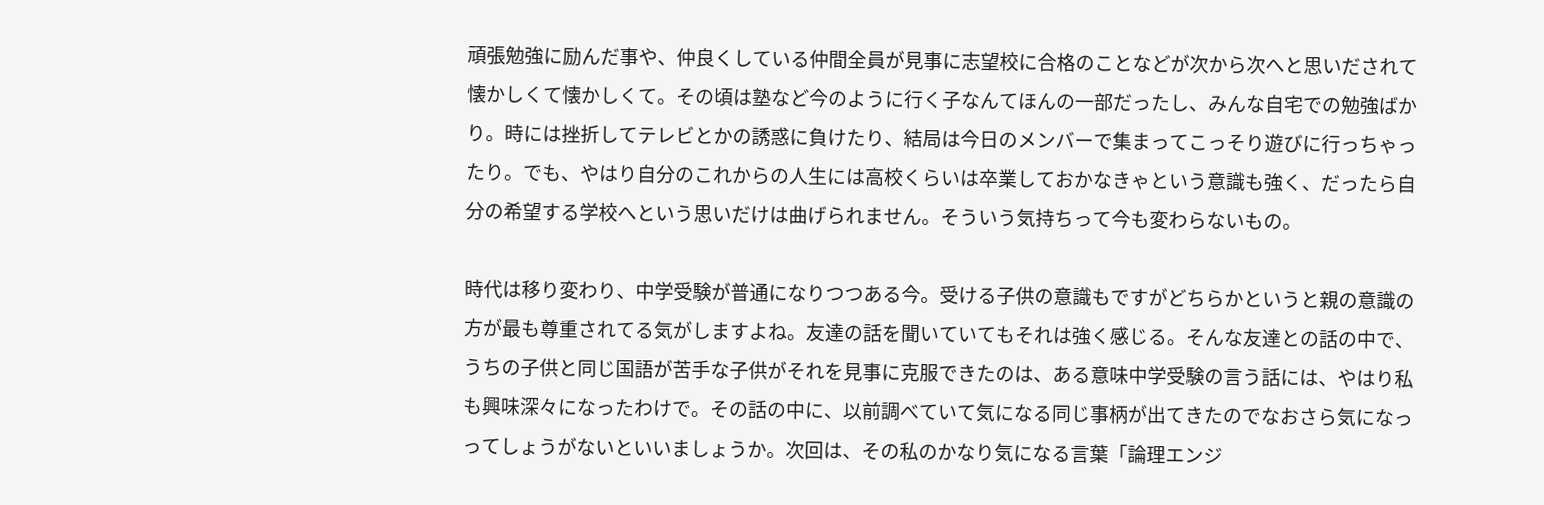頑張勉強に励んだ事や、仲良くしている仲間全員が見事に志望校に合格のことなどが次から次へと思いだされて懐かしくて懐かしくて。その頃は塾など今のように行く子なんてほんの一部だったし、みんな自宅での勉強ばかり。時には挫折してテレビとかの誘惑に負けたり、結局は今日のメンバーで集まってこっそり遊びに行っちゃったり。でも、やはり自分のこれからの人生には高校くらいは卒業しておかなきゃという意識も強く、だったら自分の希望する学校へという思いだけは曲げられません。そういう気持ちって今も変わらないもの。

時代は移り変わり、中学受験が普通になりつつある今。受ける子供の意識もですがどちらかというと親の意識の方が最も尊重されてる気がしますよね。友達の話を聞いていてもそれは強く感じる。そんな友達との話の中で、うちの子供と同じ国語が苦手な子供がそれを見事に克服できたのは、ある意味中学受験の言う話には、やはり私も興味深々になったわけで。その話の中に、以前調べていて気になる同じ事柄が出てきたのでなおさら気になっってしょうがないといいましょうか。次回は、その私のかなり気になる言葉「論理エンジ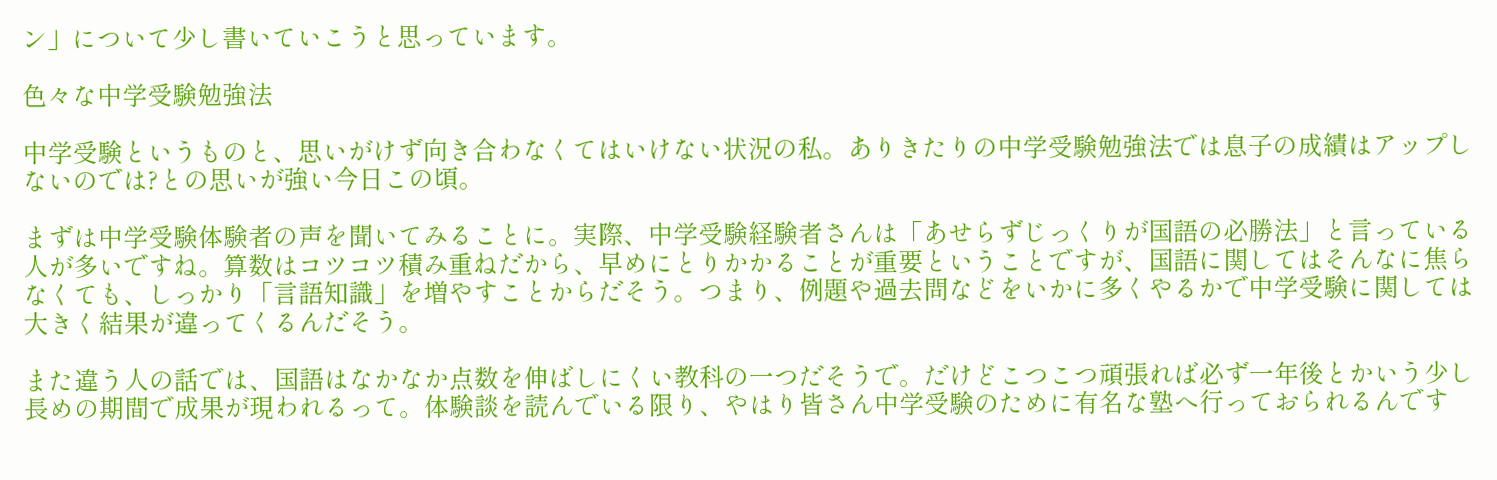ン」について少し書いていこうと思っています。

色々な中学受験勉強法

中学受験というものと、思いがけず向き合わなくてはいけない状況の私。ありきたりの中学受験勉強法では息子の成績はアップしないのでは?との思いが強い今日この頃。

まずは中学受験体験者の声を聞いてみることに。実際、中学受験経験者さんは「あせらずじっくりが国語の必勝法」と言っている人が多いですね。算数はコツコツ積み重ねだから、早めにとりかかることが重要ということですが、国語に関してはそんなに焦らなくても、しっかり「言語知識」を増やすことからだそう。つまり、例題や過去問などをいかに多くやるかで中学受験に関しては大きく結果が違ってくるんだそう。

また違う人の話では、国語はなかなか点数を伸ばしにくい教科の一つだそうで。だけどこつこつ頑張れば必ず一年後とかいう少し長めの期間で成果が現われるって。体験談を読んでいる限り、やはり皆さん中学受験のために有名な塾へ行っておられるんです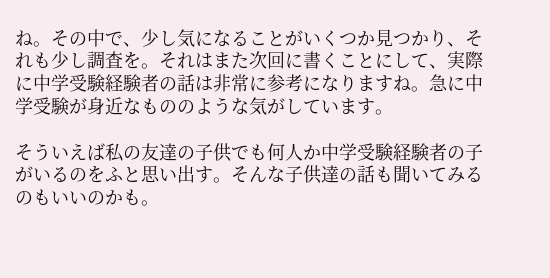ね。その中で、少し気になることがいくつか見つかり、それも少し調査を。それはまた次回に書くことにして、実際に中学受験経験者の話は非常に参考になりますね。急に中学受験が身近なもののような気がしています。

そういえば私の友達の子供でも何人か中学受験経験者の子がいるのをふと思い出す。そんな子供達の話も聞いてみるのもいいのかも。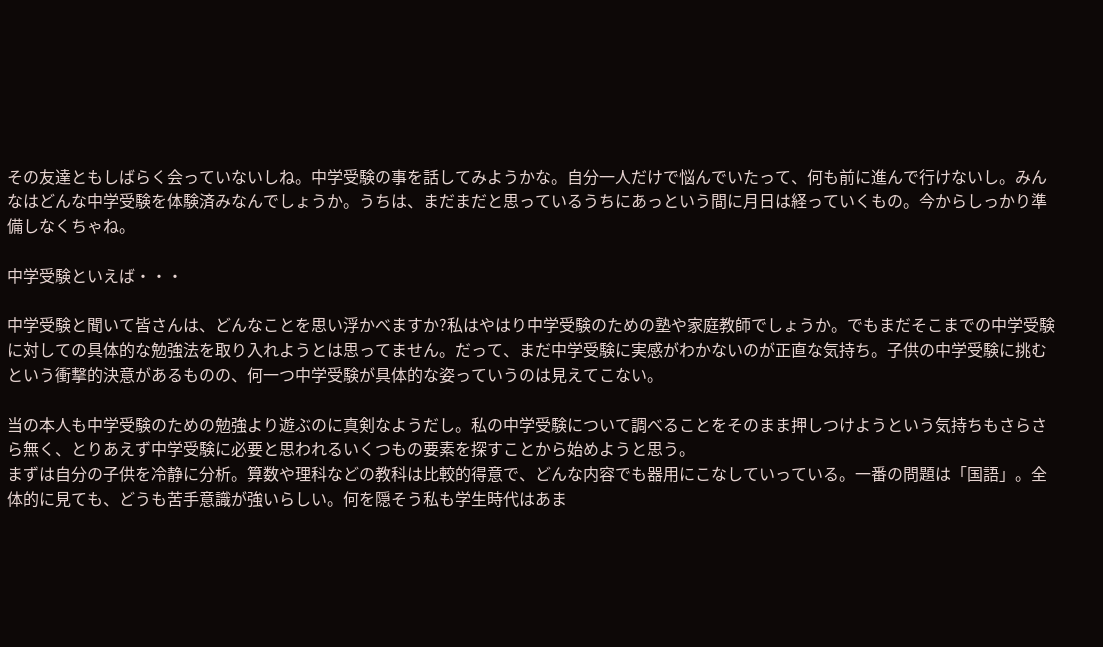その友達ともしばらく会っていないしね。中学受験の事を話してみようかな。自分一人だけで悩んでいたって、何も前に進んで行けないし。みんなはどんな中学受験を体験済みなんでしょうか。うちは、まだまだと思っているうちにあっという間に月日は経っていくもの。今からしっかり準備しなくちゃね。

中学受験といえば・・・

中学受験と聞いて皆さんは、どんなことを思い浮かべますか?私はやはり中学受験のための塾や家庭教師でしょうか。でもまだそこまでの中学受験に対しての具体的な勉強法を取り入れようとは思ってません。だって、まだ中学受験に実感がわかないのが正直な気持ち。子供の中学受験に挑むという衝撃的決意があるものの、何一つ中学受験が具体的な姿っていうのは見えてこない。

当の本人も中学受験のための勉強より遊ぶのに真剣なようだし。私の中学受験について調べることをそのまま押しつけようという気持ちもさらさら無く、とりあえず中学受験に必要と思われるいくつもの要素を探すことから始めようと思う。
まずは自分の子供を冷静に分析。算数や理科などの教科は比較的得意で、どんな内容でも器用にこなしていっている。一番の問題は「国語」。全体的に見ても、どうも苦手意識が強いらしい。何を隠そう私も学生時代はあま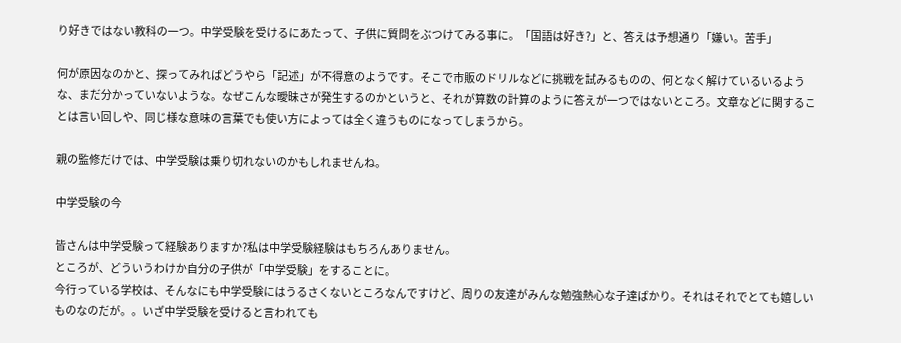り好きではない教科の一つ。中学受験を受けるにあたって、子供に質問をぶつけてみる事に。「国語は好き?」と、答えは予想通り「嫌い。苦手」

何が原因なのかと、探ってみればどうやら「記述」が不得意のようです。そこで市販のドリルなどに挑戦を試みるものの、何となく解けているいるような、まだ分かっていないような。なぜこんな曖昧さが発生するのかというと、それが算数の計算のように答えが一つではないところ。文章などに関することは言い回しや、同じ様な意味の言葉でも使い方によっては全く違うものになってしまうから。

親の監修だけでは、中学受験は乗り切れないのかもしれませんね。

中学受験の今

皆さんは中学受験って経験ありますか?私は中学受験経験はもちろんありません。
ところが、どういうわけか自分の子供が「中学受験」をすることに。
今行っている学校は、そんなにも中学受験にはうるさくないところなんですけど、周りの友達がみんな勉強熱心な子達ばかり。それはそれでとても嬉しいものなのだが。。いざ中学受験を受けると言われても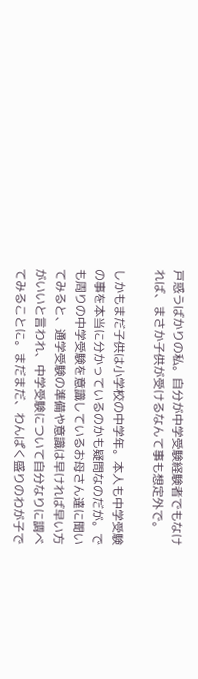戸惑うばかりの私。自分が中学受験経験者でもなければ、まさか子供が受けるなんて事も想定外で。

しかもまだ子供は小学校の中学年。本人も中学受験の事を本当に分かっているのかも疑問なのだが。でも周りの中学受験を意識しているお母さん達に聞いてみると、通学受験の準備や意識は早ければ早い方がいいと言われ、中学受験について自分なりに調べてみることに。まだまだ、わんぱく盛りのわが子で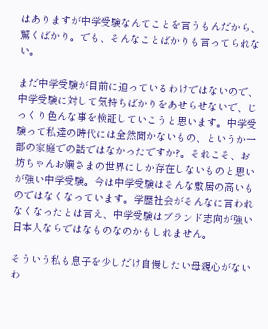はありますが中学受験なんてことを言うもんだから、驚くばかり。でも、そんなことばかりも言ってられない。

まだ中学受験が目前に迫っているわけではないので、中学受験に対して気持ちばかりをあせらせないで、じっくり色んな事を検証していこうと思います。中学受験って私達の時代には全然聞かないもの、というか一部の家庭での話ではなかったですか?。それこそ、お坊ちゃんお嬢さまの世界にしか存在しないものと思いが強い中学受験。今は中学受験はそんな敷居の高いものではなくなっています。学歴社会がそんなに言われなくなったとは言え、中学受験はブランド志向が強い日本人ならではなものなのかもしれません。

そういう私も息子を少しだけ自慢したい母親心がないわ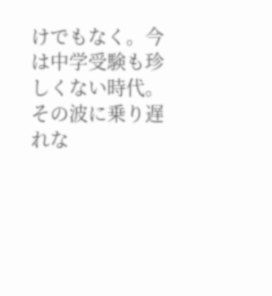けでもなく。今は中学受験も珍しくない時代。その波に乗り遅れな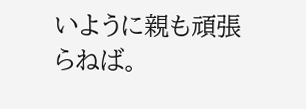いように親も頑張らねば。